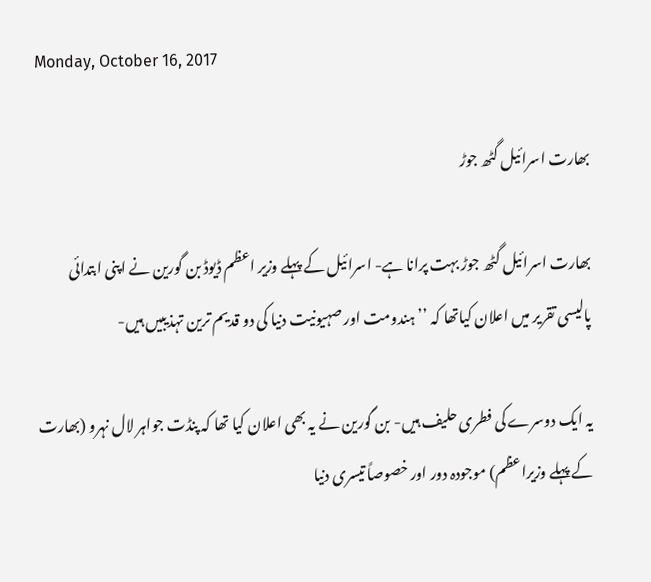Monday, October 16, 2017

بھارت اسرائیل گٹھ جوڑ

بھارت اسرائیل گٹھ جوڑ بہت پرانا ہے- اسرائیل کے پہلے وزیر اعظم ڈیوڈ بن گورین نے اپنی ابتدائی پالیسی تقریر میں اعلان کیاتھا کہ ’’ہندومت اور صہیونیت دنیا کی دو قدیم ترین تہذیبیں ہیں-

یہ ایک دوسرے کی فطری حلیف ہیں- بن گورین نے یہ بھی اعلان کیا تھا کہ پنڈت جواہر لال نہرو (بھارت کے پہلے وزیراعظم) موجودہ دور اور خصوصاً تیسری دنیا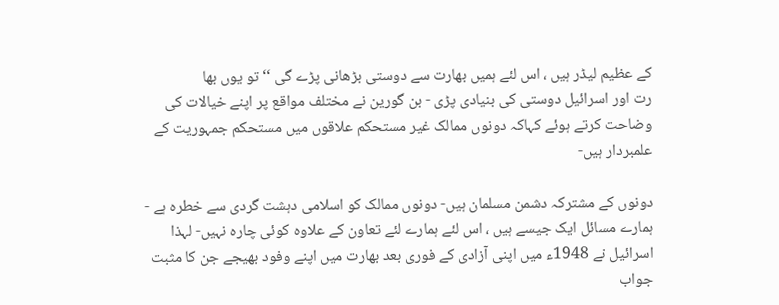کے عظیم لیڈر ہیں ، اس لئے ہمیں بھارت سے دوستی بڑھانی پڑے گی ‘‘ تو یوں بھا
رت اور اسرائیل دوستی کی بنیادی پڑی - بن گورین نے مختلف مواقع پر اپنے خیالات کی وضاحت کرتے ہوئے کہاکہ دونوں ممالک غیر مستحکم علاقوں میں مستحکم جمہوریت کے علمبردار ہیں-

دونوں کے مشترکہ دشمن مسلمان ہیں- دونوں ممالک کو اسلامی دہشت گردی سے خطرہ ہے - ہمارے مسائل ایک جیسے ہیں ، اس لئے ہمارے لئے تعاون کے علاوہ کوئی چارہ نہیں- لہذا اسرائیل نے 1948ء میں اپنی آزادی کے فوری بعد بھارت میں اپنے وفود بھیجے جن کا مثبت جواب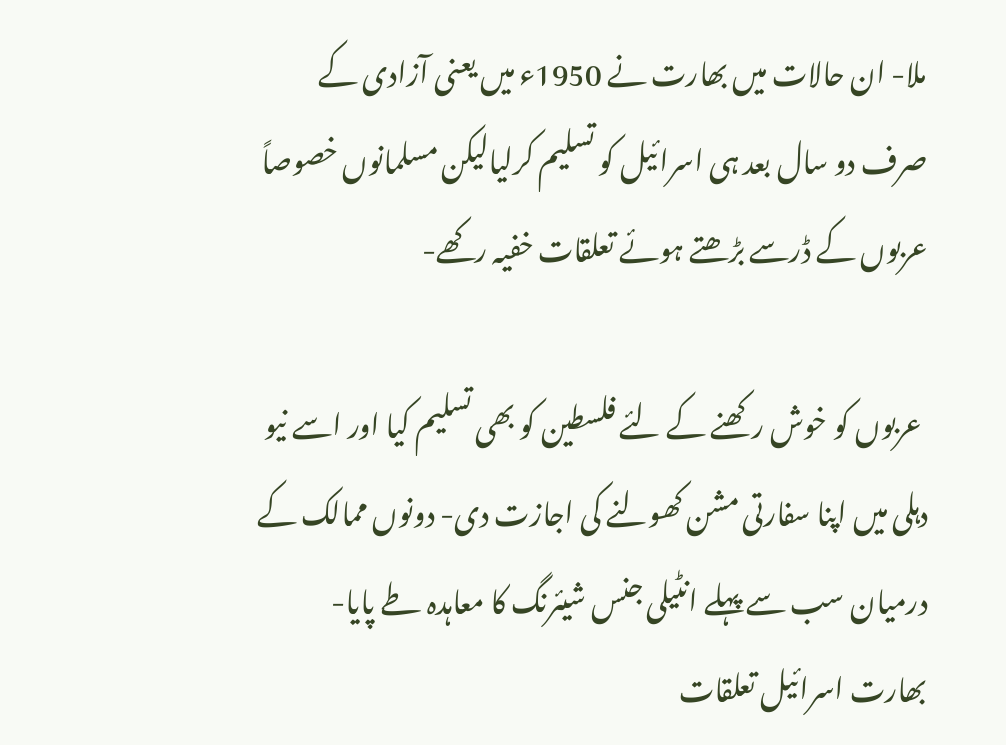ملا- ان حالات میں بھارت نے 1950ء میں یعنی آزادی کے صرف دو سال بعد ہی اسرائیل کو تسلیم کرلیالیکن مسلمانوں خصوصاً عربوں کے ڈرسے بڑھتے ہوئے تعلقات خفیہ رکھے-

 عربوں کو خوش رکھنے کے لئے فلسطین کو بھی تسلیم کیا اور اسے نیو دہلی میں اپنا سفارتی مشن کھولنے کی اجازت دی- دونوں ممالک کے درمیان سب سے پہلے انٹیلی جنس شیئرنگ کا معاہدہ طے پایا- بھارت اسرائیل تعلقات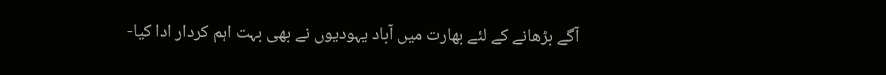آگے بڑھانے کے لئے بھارت میں آباد یہودیوں نے بھی بہت اہم کردار ادا کیا-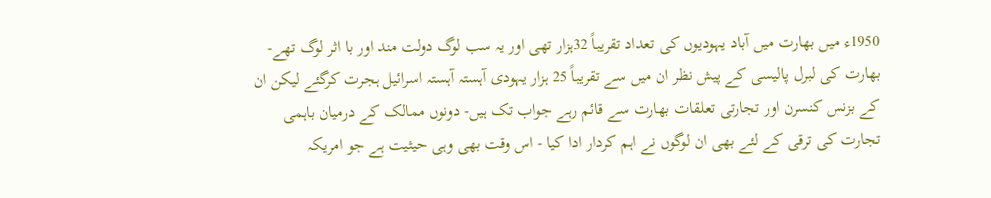1950ء میں بھارت میں آباد یہودیوں کی تعداد تقریباً 32ہزار تھی اور یہ سب لوگ دولت مند اور با اثر لوگ تھے- بھارت کی لبرل پالیسی کے پیش نظر ان میں سے تقریباً 25 ہزار یہودی آہستہ آہستہ اسرائیل ہجرت کرگئے لیکن ان کے بزنس کنسرن اور تجارتی تعلقات بھارت سے قائم رہے جواب تک ہیں- دونوں ممالک کے درمیان باہمی تجارت کی ترقی کے لئے بھی ان لوگوں نے اہم کردار ادا کیا - اس وقت بھی وہی حیثیت ہے جو امریکہ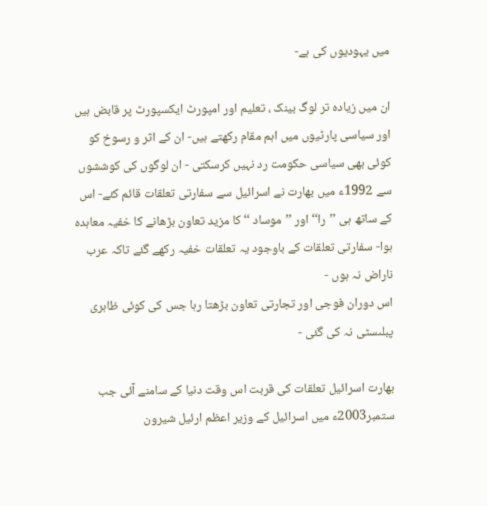میں یہودیوں کی ہے-

ان میں زیادہ تر لوگ بینک ، تعلیم اور امپورٹ ایکسپورٹ پر قابض ہیں اور سیاسی پارٹیوں میں اہم مقام رکھتے ہیں- ان کے اثر و رسوخ کو کوئی بھی سیاسی حکومت رد نہیں کرسکتی - ان لوگوں کی کوششوں سے 1992ء میں بھارت نے اسرائیل سے سفارتی تعلقات قائم کئے- اس کے ساتھ ہی ’’را‘‘ اور ’’موساد ‘‘ کا مزید تعاون بڑھانے کا خفیہ معاہدہ ہوا- سفارتی تعلقات کے باوجود یہ تعلقات خفیہ رکھے گئے تاکہ عرب ناراض نہ ہوں -
اس دوران فوجی اور تجارتی تعاون بڑھتا رہا جس کی کوئی ظاہری پبلىسٹی نہ کی گئی -

بھارت اسرائیل تعلقات کی قربت اس وقت دنیا کے سامنے آئی جب ستمبر2003ء میں اسرائیل کے وزیر اعظم ارئیل شیرون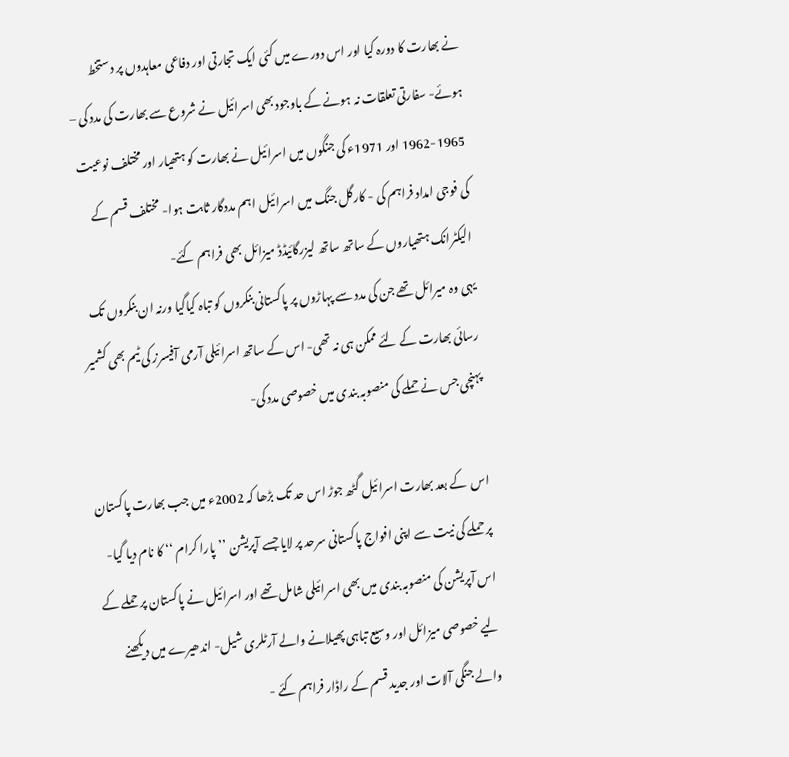نے بھارت کا دورہ کیا اور اس دورے میں کئی ایک تجارتی اور دفاعی معاہدوں پر دستخط ہوئے- سفارتی تعلقات نہ ہونے کے باوجود بھی اسرائیل نے شروع سے بھارت کی مدد کی – 1965-1962 اور 1971ء کی جنگوں میں اسرائیل نے بھارت کو ہتھیار اور مختلف نوعیت کی فوجی امداد فراہم کی - کارگل جنگ میں اسرائیل اہم مددگار ثابت ہوا- مختلف قسم کے الیکٹرانک ہتھیاروں کے ساتھ ساتھ لیزرگائیڈڈ میزائل بھی فراہم کئے-
یہی وہ میرائل تھے جن کی مدد سے پہاڑوں پر پاکستانی بنکروں کو تباہ کیاگیا ورنہ ان بنکروں تک رسائی بھارت کے لئے ممکن ہی نہ تھی- اس کے ساتھ اسرائیلی آرمی آفیسرز کی ٹیم بھی کشمیر پہنچی جس نے حملے کی منصوبہ بندی میں خصوصی مدد کی-

اس  کے بعد بھارت اسرائیل گٹھ جوڑ اس حد تک بڑھا کہ 2002ء میں جب بھارت پاکستان پر حملے کی نیت سے اپنی افواج پاکستانی سرحد پر لایا جسے آپریشن ’’پارا کرام ‘‘ کا نام دیا گیا- اس آپریشن کی منصوبہ بندی میں بھی اسرائیلی شامل تھے اور اسرائیل نے پاکستان پر حملے کے لیے خصوصی میزائل اور وسیع تباہی پھیلانے والے آرٹلری شیل- اندھیرے میں دیکھنے والے جنگی آلات اور جدید قسم کے راڈار فراہم کئے -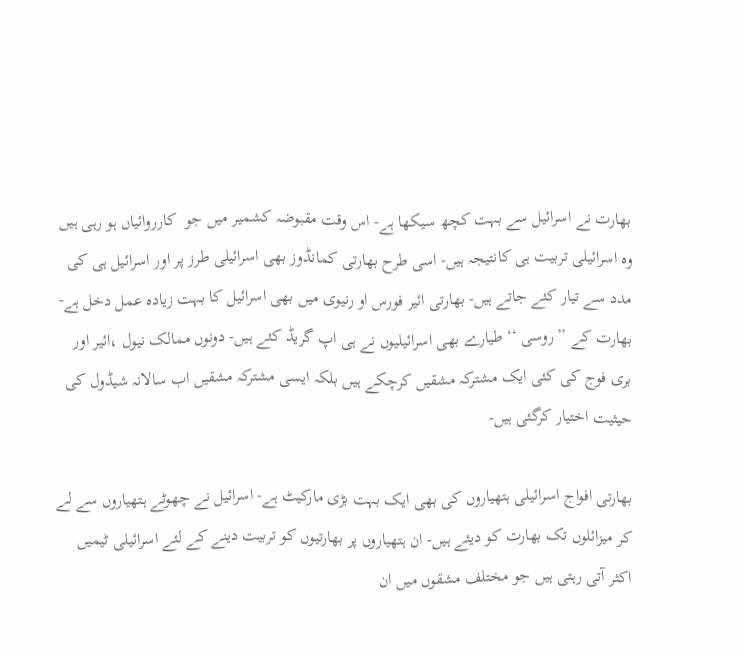بھارت نے اسرائیل سے بہت کچھ سیکھا ہے- اس وقت مقبوضہ کشمیر میں جو  کارروائیاں ہو رہی ہیں وہ اسرائیلی تربیت ہی کانتیجہ ہیں- اسی طرح بھارتی کمانڈوز بھی اسرائیلی طرز پر اور اسرائیل ہی کی مدد سے تیار کئے جاتے ہیں- بھارتی ائیر فورس او رنیوی میں بھی اسرائیل کا بہت زیادہ عمل دخل ہے- بھارت کے ’’روسی ‘‘ طیارے بھی اسرائیلیوں نے ہی اپ گریڈ کئے ہیں- دونوں ممالک نیول ،ائیر اور بری فوج کی کئی ایک مشترکہ مشقیں کرچکے ہیں بلکہ ایسی مشترکہ مشقیں اب سالانہ شیڈول کی حیثیت اختیار کرگئی ہیں-

بھارتی افواج اسرائیلی ہتھیاروں کی بھی ایک بہت بڑی مارکیٹ ہے- اسرائیل نے چھوٹے ہتھیاروں سے لے کر میزائلوں تک بھارت کو دیئے ہیں- ان ہتھیاروں پر بھارتیوں کو تربیت دینے کے لئے اسرائیلی ٹیمیں اکثر آتی رہتی ہیں جو مختلف مشقوں میں ان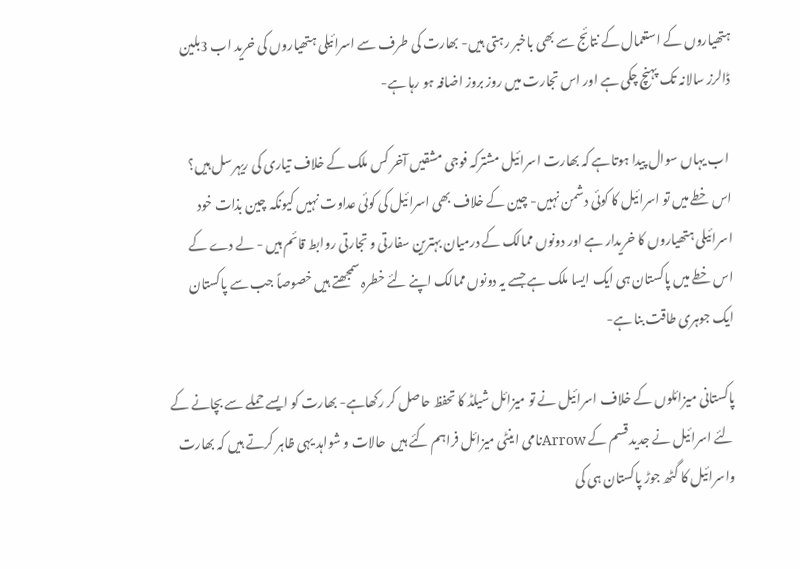ہتھیاروں کے استعمال کے نتائج سے بھی باخبر رہتی ہیں- بھارت کی طرف سے اسرائیلی ہتھیاروں کی خرید اب 3بلین ڈالرز سالانہ تک پہنچ چکی ہے اور اس تجارت میں روز بروز اضافہ ہو رہا ہے-

 اب یہاں سوال پیدا ہوتاہے کہ بھارت اسرائیل مشترکہ فوجی مشقیں آخر کس ملک کے خلاف تیاری کی ریہرسل ہیں؟ اس خطے میں تو اسرائیل کا کوئی دشمن نہیں- چین کے خلاف بھی اسرائیل کی کوئی عداوت نہیں کیونکہ چین بذات خود اسرائیلی ہتھیاروں کا خریدار ہے اور دونوں ممالک کے درمیان بہترین سفارتی و تجارتی روابط قائم ہیں - لے دے کے اس خطے میں پاکستان ہی ایک ایسا ملک ہے جسے یہ دونوں ممالک اپنے لئے خطرہ سمجھتے ہیں خصوصاً جب سے پاکستان ایک جوہری طاقت بنا ہے-

پاکستانی میزائلوں کے خلاف اسرائیل نے تو میزائل شیلڈ کا تحفظ حاصل کر رکھاہے- بھارت کو ایسے حملے سے بچانے کے لئے اسرائیل نے جدید قسم کے Arrowنامی اینٹی میزائل فراہم کئے ہیں  حالات و شواہد یہی ظاہر کرتے ہیں کہ بھارت واسرائیل کا گٹھ جوڑ پاکستان ہی کی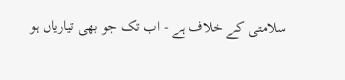سلامتی کے خلاف ہے - اب تک جو بھی تیاریاں ہو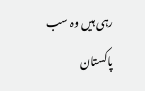رہی ہیں وہ سب پاکستان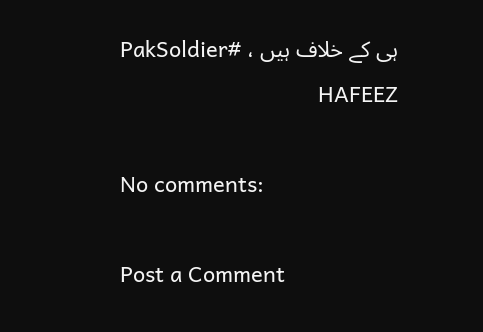ہی کے خلاف ہیں ، #PakSoldier HAFEEZ

No comments:

Post a Comment